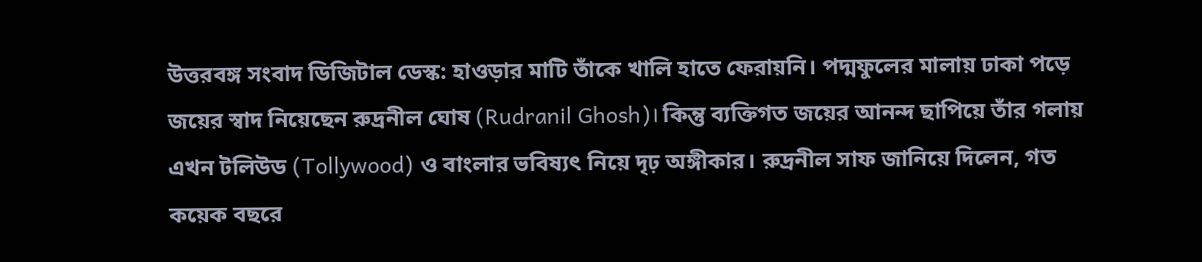উত্তরবঙ্গ সংবাদ ডিজিটাল ডেস্ক: হাওড়ার মাটি তাঁকে খালি হাতে ফেরায়নি। পদ্মফুলের মালায় ঢাকা পড়ে জয়ের স্বাদ নিয়েছেন রুদ্রনীল ঘোষ (Rudranil Ghosh)। কিন্তু ব্যক্তিগত জয়ের আনন্দ ছাপিয়ে তাঁর গলায় এখন টলিউড (Tollywood) ও বাংলার ভবিষ্যৎ নিয়ে দৃঢ় অঙ্গীকার। রুদ্রনীল সাফ জানিয়ে দিলেন, গত কয়েক বছরে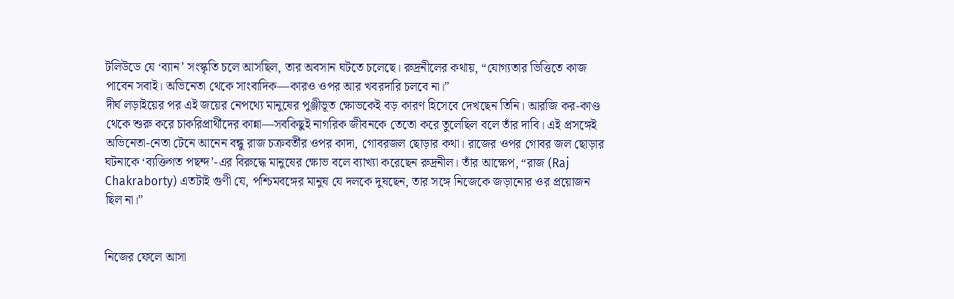টলিউডে যে ‘ব্যান’ সংস্কৃতি চলে আসছিল, তার অবসান ঘটতে চলেছে। রুদ্রনীলের কথায়, “যোগ্যতার ভিত্তিতে কাজ পাবেন সবাই। অভিনেতা থেকে সাংবাদিক—কারও ওপর আর খবরদারি চলবে না।”
দীর্ঘ লড়াইয়ের পর এই জয়ের নেপথ্যে মানুষের পুঞ্জীভূত ক্ষোভকেই বড় কারণ হিসেবে দেখছেন তিনি। আরজি কর-কাণ্ড থেকে শুরু করে চাকরিপ্রার্থীদের কান্না—সবকিছুই নাগরিক জীবনকে তেতো করে তুলেছিল বলে তাঁর দাবি। এই প্রসঙ্গেই অভিনেতা-নেতা টেনে আনেন বন্ধু রাজ চক্রবর্তীর ওপর কাদা, গোবরজল ছোড়ার কথা। রাজের ওপর গোবর জল ছোড়ার ঘটনাকে ‘ব্যক্তিগত পছন্দ’-এর বিরুদ্ধে মানুষের ক্ষোভ বলে ব্যাখ্যা করেছেন রুদ্রনীল। তাঁর আক্ষেপ, “রাজ (Raj Chakraborty) এতটাই গুণী যে, পশ্চিমবঙ্গের মানুষ যে দলকে দুষছেন, তার সঙ্গে নিজেকে জড়ানোর ওর প্রয়োজন ছিল না।”


নিজের ফেলে আসা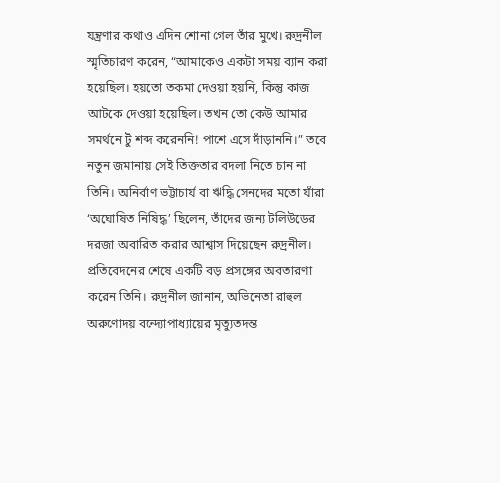যন্ত্রণার কথাও এদিন শোনা গেল তাঁর মুখে। রুদ্রনীল স্মৃতিচারণ করেন, “আমাকেও একটা সময় ব্যান করা হয়েছিল। হয়তো তকমা দেওয়া হয়নি, কিন্তু কাজ আটকে দেওয়া হয়েছিল। তখন তো কেউ আমার সমর্থনে টুঁ শব্দ করেননি! পাশে এসে দাঁড়াননি।” তবে নতুন জমানায় সেই তিক্ততার বদলা নিতে চান না তিনি। অনির্বাণ ভট্টাচার্য বা ঋদ্ধি সেনদের মতো যাঁরা ‘অঘোষিত নিষিদ্ধ’ ছিলেন, তাঁদের জন্য টলিউডের দরজা অবারিত করার আশ্বাস দিয়েছেন রুদ্রনীল।
প্রতিবেদনের শেষে একটি বড় প্রসঙ্গের অবতারণা করেন তিনি। রুদ্রনীল জানান, অভিনেতা রাহুল অরুণোদয় বন্দ্যোপাধ্যায়ের মৃত্যুতদন্ত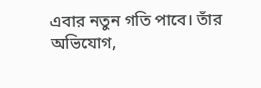এবার নতুন গতি পাবে। তাঁর অভিযোগ,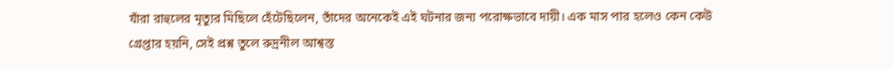যাঁরা রাহুলের মৃত্যুর মিছিলে হেঁটেছিলেন, তাঁদের অনেকেই এই ঘটনার জন্য পরোক্ষভাবে দায়ী। এক মাস পার হলেও কেন কেউ গ্রেপ্তার হয়নি, সেই প্রশ্ন তুলে রুদ্রনীল আশ্বস্ত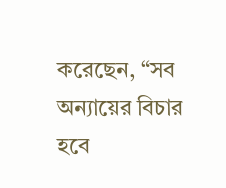করেছেন, “সব অন্যায়ের বিচার হবে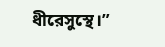ধীরেসুস্থে।”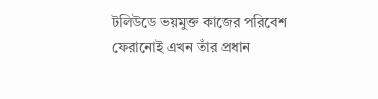টলিউডে ভয়মুক্ত কাজের পরিবেশ ফেরানোই এখন তাঁর প্রধান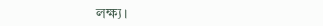লক্ষ্য।